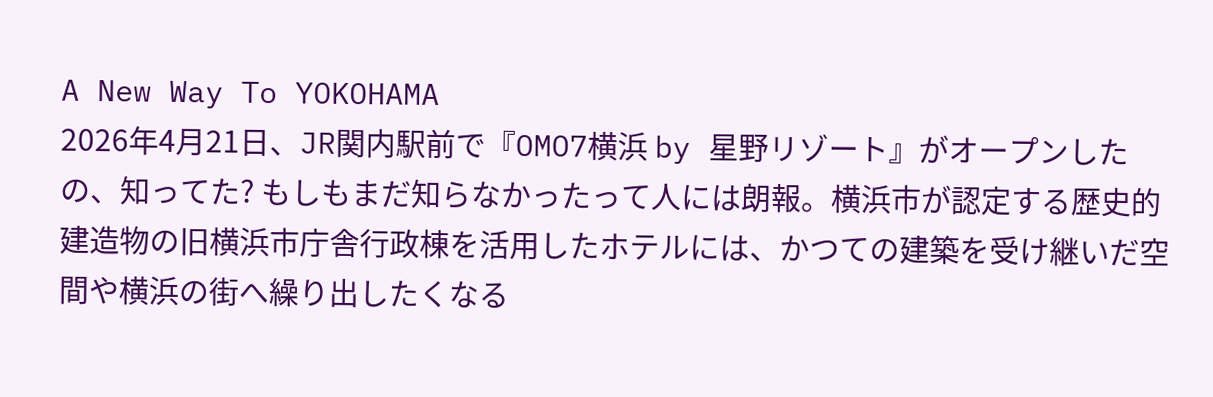A New Way To YOKOHAMA
2026年4月21日、JR関内駅前で『OMO7横浜 by 星野リゾート』がオープンしたの、知ってた? もしもまだ知らなかったって人には朗報。横浜市が認定する歴史的建造物の旧横浜市庁舎行政棟を活用したホテルには、かつての建築を受け継いだ空間や横浜の街へ繰り出したくなる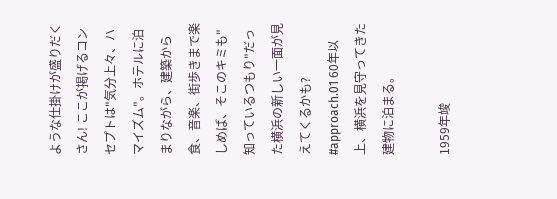ような仕掛けが盛りだくさん! ここが掲げるコンセプトは"気分上々、ハマイズム"。ホテルに泊まりながら、建築から食、音楽、街歩きまで楽しめば、そこのキミも"知っているつもり"だった横浜の新しい一面が見えてくるかも?
#approach.01 60年以上、横浜を見守ってきた建物に泊まる。

1959年竣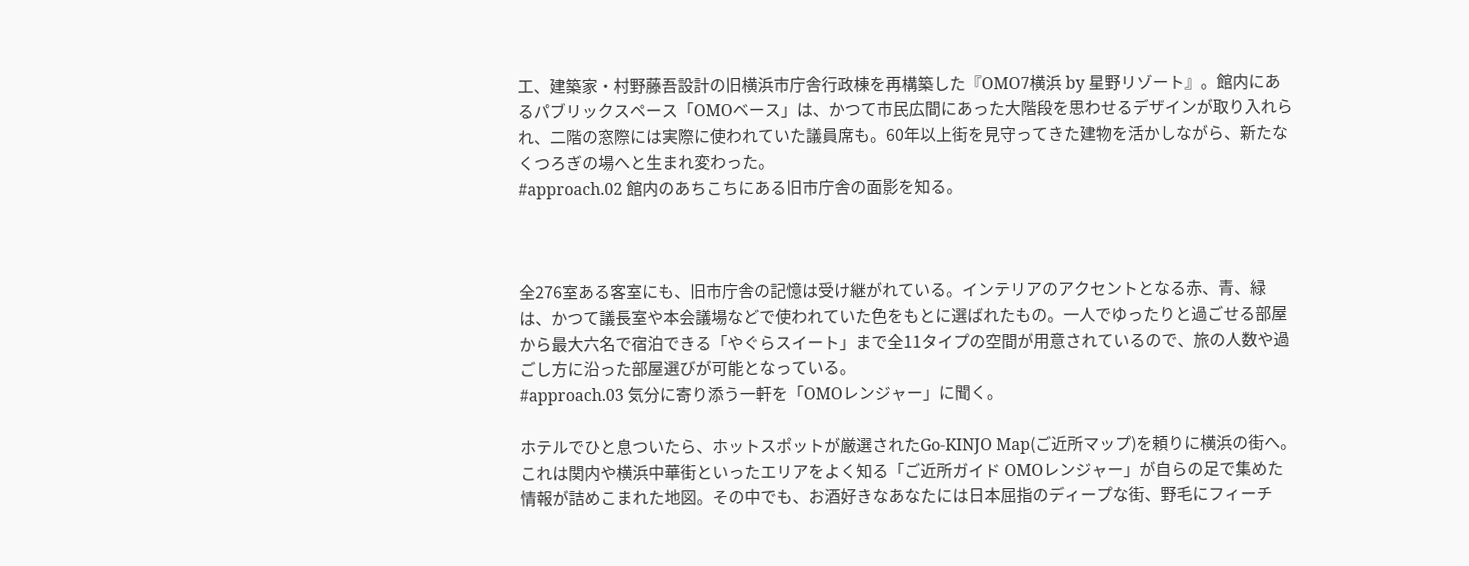工、建築家・村野藤吾設計の旧横浜市庁舎行政棟を再構築した『OMO7横浜 by 星野リゾート』。館内にあるパブリックスペース「OMOベース」は、かつて市民広間にあった大階段を思わせるデザインが取り入れられ、二階の窓際には実際に使われていた議員席も。60年以上街を見守ってきた建物を活かしながら、新たなくつろぎの場へと生まれ変わった。
#approach.02 館内のあちこちにある旧市庁舎の面影を知る。



全276室ある客室にも、旧市庁舎の記憶は受け継がれている。インテリアのアクセントとなる赤、青、緑は、かつて議長室や本会議場などで使われていた色をもとに選ばれたもの。一人でゆったりと過ごせる部屋から最大六名で宿泊できる「やぐらスイート」まで全11タイプの空間が用意されているので、旅の人数や過ごし方に沿った部屋選びが可能となっている。
#approach.03 気分に寄り添う一軒を「OMOレンジャー」に聞く。

ホテルでひと息ついたら、ホットスポットが厳選されたGo-KINJO Map(ご近所マップ)を頼りに横浜の街へ。これは関内や横浜中華街といったエリアをよく知る「ご近所ガイド OMOレンジャー」が自らの足で集めた情報が詰めこまれた地図。その中でも、お酒好きなあなたには日本屈指のディープな街、野毛にフィーチ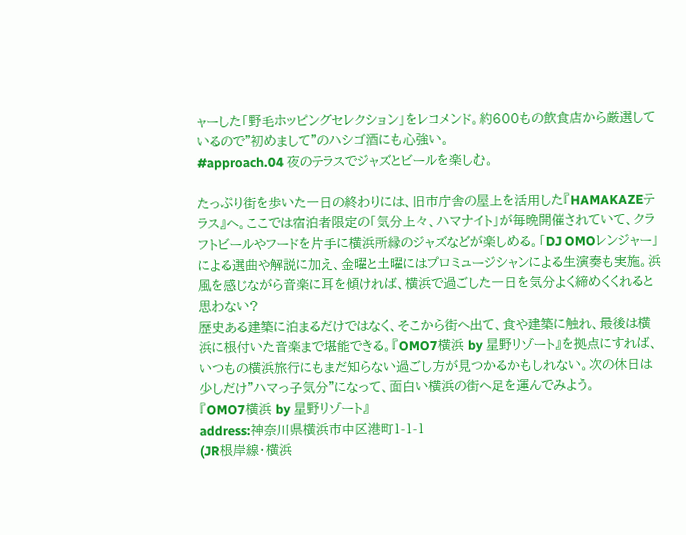ャーした「野毛ホッピングセレクション」をレコメンド。約600もの飲食店から厳選しているので"初めまして"のハシゴ酒にも心強い。
#approach.04 夜のテラスでジャズとビールを楽しむ。

たっぷり街を歩いた一日の終わりには、旧市庁舎の屋上を活用した『HAMAKAZEテラス』へ。ここでは宿泊者限定の「気分上々、ハマナイト」が毎晩開催されていて、クラフトビールやフードを片手に横浜所縁のジャズなどが楽しめる。「DJ OMOレンジャー」による選曲や解説に加え、金曜と土曜にはプロミュージシャンによる生演奏も実施。浜風を感じながら音楽に耳を傾ければ、横浜で過ごした一日を気分よく締めくくれると思わない?
歴史ある建築に泊まるだけではなく、そこから街へ出て、食や建築に触れ、最後は横浜に根付いた音楽まで堪能できる。『OMO7横浜 by 星野リゾート』を拠点にすれば、いつもの横浜旅行にもまだ知らない過ごし方が見つかるかもしれない。次の休日は少しだけ"ハマっ子気分"になって、面白い横浜の街へ足を運んでみよう。
『OMO7横浜 by 星野リゾート』
address:神奈川県横浜市中区港町1-1-1
(JR根岸線・横浜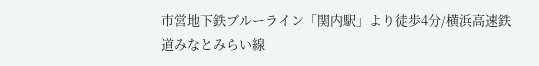市営地下鉄ブルーライン「関内駅」より徒歩4分/横浜高速鉄道みなとみらい線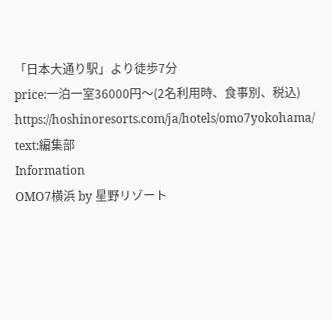「日本大通り駅」より徒歩7分
price:一泊一室36000円〜(2名利用時、食事別、税込)
https://hoshinoresorts.com/ja/hotels/omo7yokohama/
text:編集部
Information
OMO7横浜 by 星野リゾート